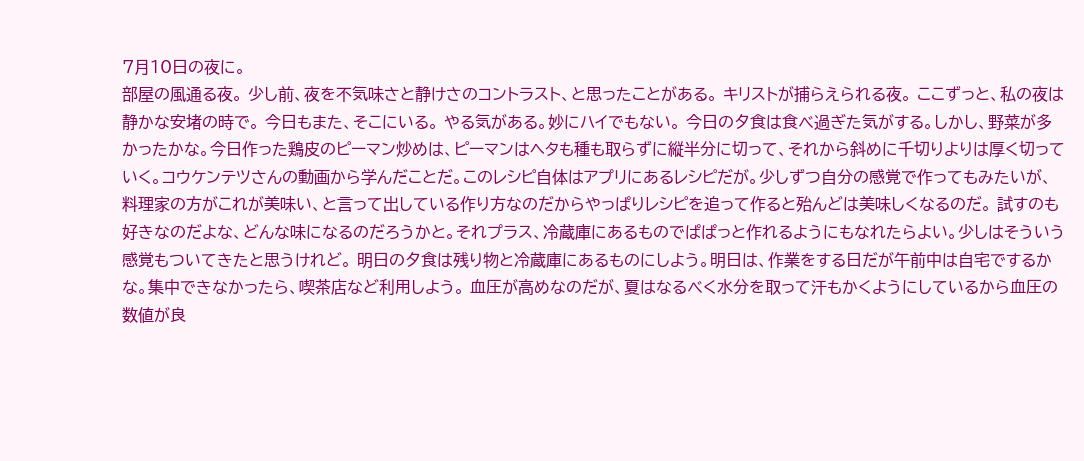7月10日の夜に。
部屋の風通る夜。 少し前、夜を不気味さと静けさのコントラスト、と思ったことがある。 キリストが捕らえられる夜。 ここずっと、私の夜は静かな安堵の時で。 今日もまた、そこにいる。 やる気がある。妙にハイでもない。 今日の夕食は食べ過ぎた気がする。しかし、野菜が多かったかな。今日作った鶏皮のピーマン炒めは、ピーマンはヘタも種も取らずに縦半分に切って、それから斜めに千切りよりは厚く切っていく。コウケンテツさんの動画から学んだことだ。このレシピ自体はアプリにあるレシピだが。少しずつ自分の感覚で作ってもみたいが、料理家の方がこれが美味い、と言って出している作り方なのだからやっぱりレシピを追って作ると殆んどは美味しくなるのだ。 試すのも好きなのだよな、どんな味になるのだろうかと。それプラス、冷蔵庫にあるものでぱぱっと作れるようにもなれたらよい。少しはそういう感覚もついてきたと思うけれど。 明日の夕食は残り物と冷蔵庫にあるものにしよう。明日は、作業をする日だが午前中は自宅でするかな。集中できなかったら、喫茶店など利用しよう。 血圧が高めなのだが、夏はなるべく水分を取って汗もかくようにしているから血圧の数値が良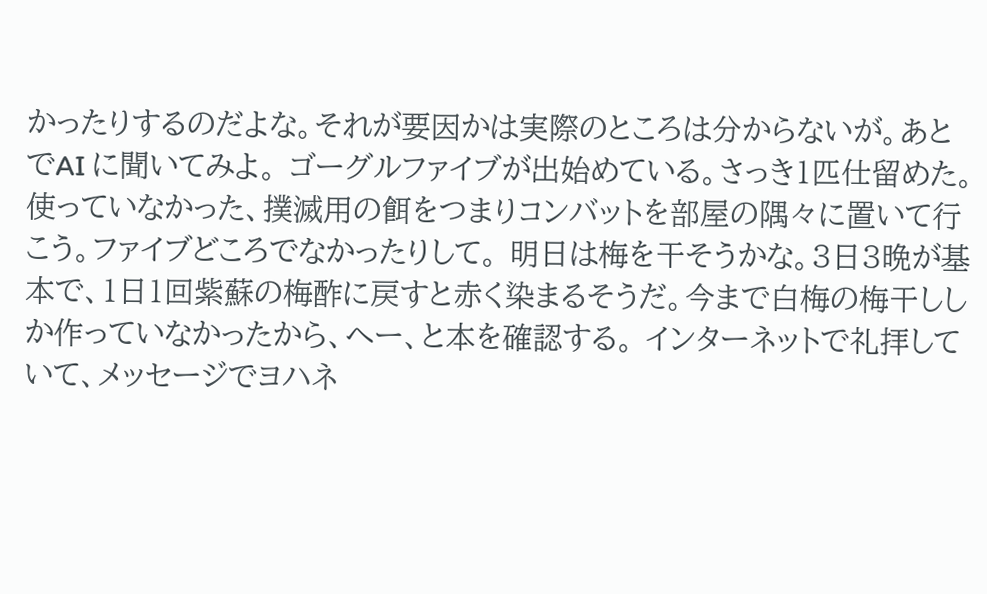かったりするのだよな。それが要因かは実際のところは分からないが。あとでAI に聞いてみよ。 ゴーグルファイブが出始めている。さっき1匹仕留めた。使っていなかった、撲滅用の餌をつまりコンバットを部屋の隅々に置いて行こう。ファイブどころでなかったりして。 明日は梅を干そうかな。3日3晩が基本で、1日1回紫蘇の梅酢に戻すと赤く染まるそうだ。今まで白梅の梅干ししか作っていなかったから、へー、と本を確認する。 インターネットで礼拝していて、メッセージでヨハネ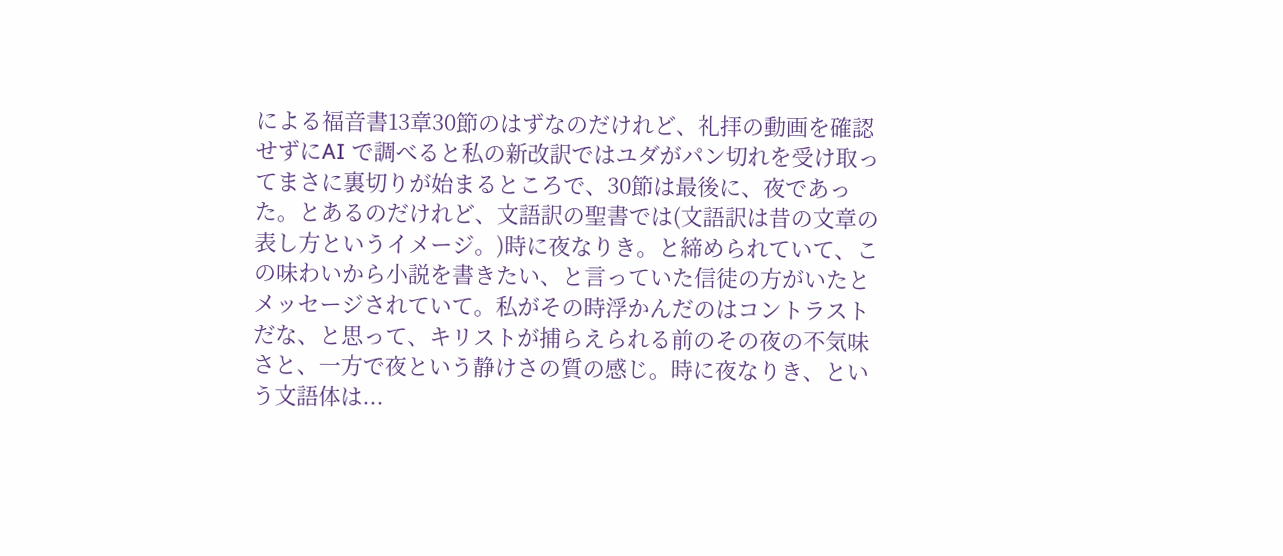による福音書13章30節のはずなのだけれど、礼拝の動画を確認せずにAI で調べると私の新改訳ではユダがパン切れを受け取ってまさに裏切りが始まるところで、30節は最後に、夜であった。とあるのだけれど、文語訳の聖書では(文語訳は昔の文章の表し方というイメージ。)時に夜なりき。と締められていて、この味わいから小説を書きたい、と言っていた信徒の方がいたとメッセージされていて。私がその時浮かんだのはコントラストだな、と思って、キリストが捕らえられる前のその夜の不気味さと、一方で夜という静けさの質の感じ。時に夜なりき、という文語体は...